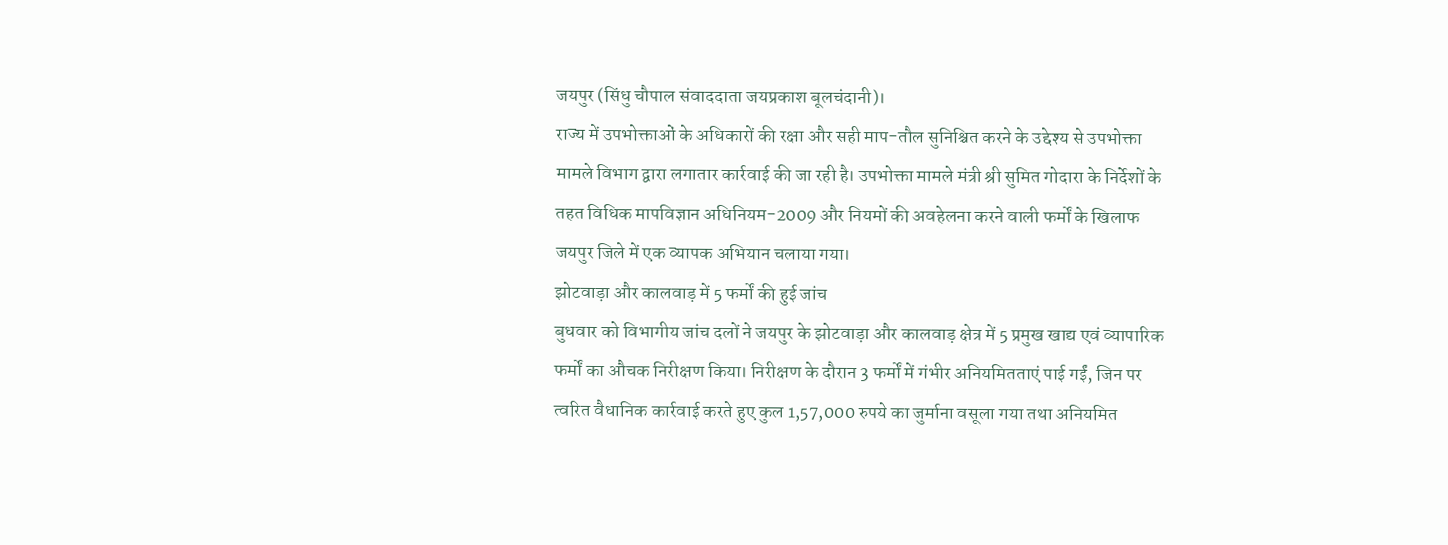जयपुर (सिंधु चौपाल संवाददाता जयप्रकाश बूलचंदानी)।
राज्य में उपभोक्ताओं के अधिकारों की रक्षा और सही माप-तौल सुनिश्चित करने के उद्देश्य से उपभोक्ता मामले विभाग द्वारा लगातार कार्रवाई की जा रही है। उपभोक्ता मामले मंत्री श्री सुमित गोदारा के निर्देशों के तहत विधिक मापविज्ञान अधिनियम-2009 और नियमों की अवहेलना करने वाली फर्मों के खिलाफ जयपुर जिले में एक व्यापक अभियान चलाया गया।
झोटवाड़ा और कालवाड़ में 5 फर्मों की हुई जांच
बुधवार को विभागीय जांच दलों ने जयपुर के झोटवाड़ा और कालवाड़ क्षेत्र में 5 प्रमुख खाद्य एवं व्यापारिक फर्मों का औचक निरीक्षण किया। निरीक्षण के दौरान 3 फर्मों में गंभीर अनियमितताएं पाई गईं, जिन पर त्वरित वैधानिक कार्रवाई करते हुए कुल 1,57,000 रुपये का जुर्माना वसूला गया तथा अनियमित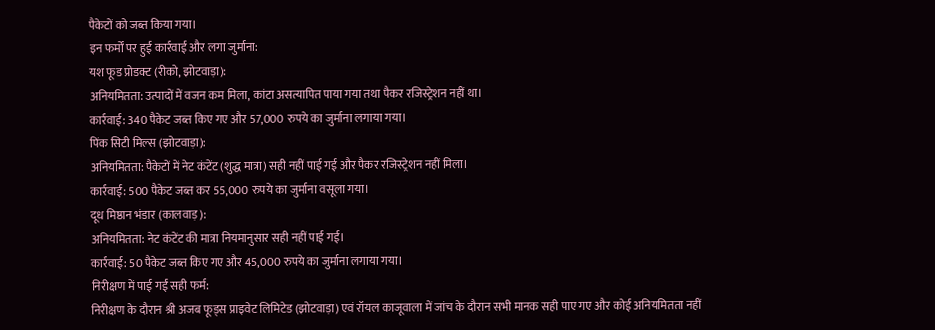पैकेटों को जब्त किया गया।
इन फर्मों पर हुई कार्रवाई और लगा जुर्माना:
यश फूड प्रोडक्ट (रीको, झोटवाड़ा):
अनियमितता: उत्पादों में वजन कम मिला, कांटा असत्यापित पाया गया तथा पैकर रजिस्ट्रेशन नहीं था।
कार्रवाई: 340 पैकेट जब्त किए गए और 57,000 रुपये का जुर्माना लगाया गया।
पिंक सिटी मिल्स (झोटवाड़ा):
अनियमितता: पैकेटों में नेट कंटेंट (शुद्ध मात्रा) सही नहीं पाई गई और पैकर रजिस्ट्रेशन नहीं मिला।
कार्रवाई: 500 पैकेट जब्त कर 55,000 रुपये का जुर्माना वसूला गया।
दूध मिष्ठान भंडार (कालवाड़):
अनियमितता: नेट कंटेंट की मात्रा नियमानुसार सही नहीं पाई गई।
कार्रवाई: 50 पैकेट जब्त किए गए और 45,000 रुपये का जुर्माना लगाया गया।
निरीक्षण में पाई गईं सही फर्म:
निरीक्षण के दौरान श्री अजब फूड्स प्राइवेट लिमिटेड (झोटवाड़ा) एवं रॉयल काजूवाला में जांच के दौरान सभी मानक सही पाए गए और कोई अनियमितता नहीं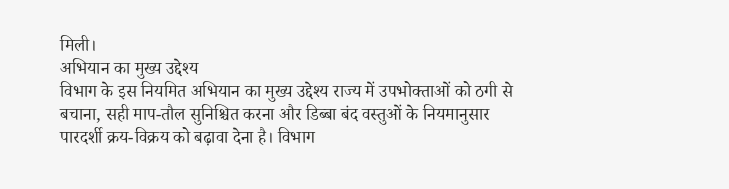मिली।
अभियान का मुख्य उद्देश्य
विभाग के इस नियमित अभियान का मुख्य उद्देश्य राज्य में उपभोक्ताओं को ठगी से बचाना, सही माप-तौल सुनिश्चित करना और डिब्बा बंद वस्तुओं के नियमानुसार पारदर्शी क्रय-विक्रय को बढ़ावा देना है। विभाग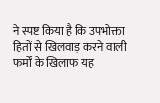ने स्पष्ट किया है कि उपभोक्ता हितों से खिलवाड़ करने वाली फर्मों के खिलाफ यह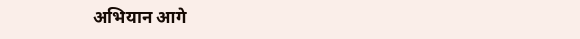अभियान आगे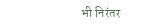भी निरंतर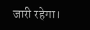जारी रहेगा।